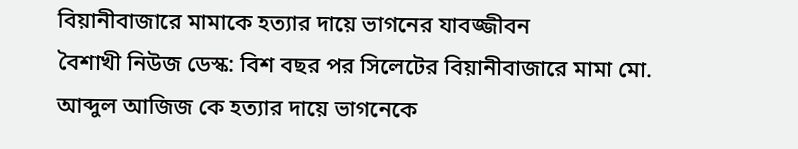বিয়ানীবাজারে মামাকে হত্যার দায়ে ভাগনের যাবজ্জীবন
বৈশাখী নিউজ ডেস্ক: বিশ বছর পর সিলেটের বিয়ানীবাজারে মামা মো. আব্দুল আজিজ কে হত্যার দায়ে ভাগনেকে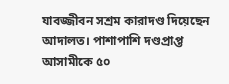যাবজ্জীবন সশ্রম কারাদণ্ড দিয়েছেন আদালত। পাশাপাশি দণ্ডপ্রাপ্ত আসামীকে ৫০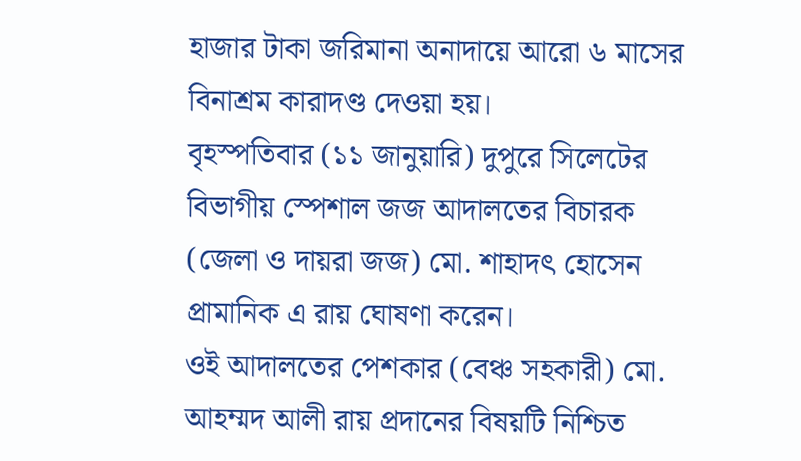হাজার টাকা জরিমানা অনাদায়ে আরো ৬ মাসের বিনাশ্রম কারাদণ্ড দেওয়া হয়।
বৃহস্পতিবার (১১ জানুয়ারি) দুপুরে সিলেটের বিভাগীয় স্পেশাল জজ আদালতের বিচারক (জেলা ও দায়রা জজ) মো. শাহাদৎ হোসেন প্রামানিক এ রায় ঘোষণা করেন।
ওই আদালতের পেশকার (বেঞ্চ সহকারী) মো. আহম্মদ আলী রায় প্রদানের বিষয়টি নিশ্চিত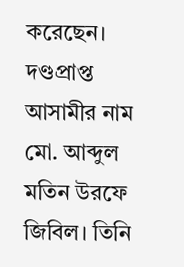করেছেন।
দণ্ডপ্রাপ্ত আসামীর নাম মো. আব্দুল মতিন উরফে জিবিল। তিনি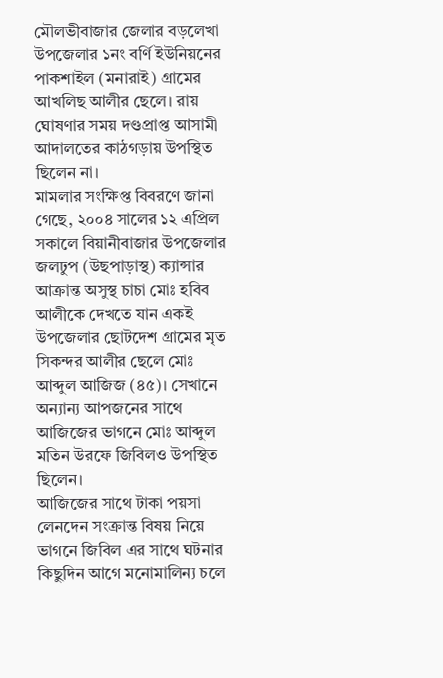মৌলভীবাজার জেলার বড়লেখা উপজেলার ১নং বর্ণি ইউনিয়নের পাকশাইল (মনারাই) গ্রামের আখলিছ আলীর ছেলে। রায় ঘোষণার সময় দণ্ডপ্রাপ্ত আসামী আদালতের কাঠগড়ায় উপস্থিত ছিলেন না।
মামলার সংক্ষিপ্ত বিবরণে জানা গেছে, ২০০৪ সালের ১২ এপ্রিল সকালে বিয়ানীবাজার উপজেলার জলঢুপ (উছপাড়াস্থ) ক্যান্সার আক্রান্ত অসুস্থ চাচা মোঃ হবিব আলীকে দেখতে যান একই উপজেলার ছোটদেশ গ্রামের মৃত সিকন্দর আলীর ছেলে মোঃ আব্দুল আজিজ (৪৫)। সেখানে অন্যান্য আপজনের সাথে আজিজের ভাগনে মোঃ আব্দুল মতিন উরফে জিবিলও উপস্থিত ছিলেন।
আজিজের সাথে টাকা পয়সা লেনদেন সংক্রান্ত বিষয় নিয়ে ভাগনে জিবিল এর সাথে ঘটনার কিছুদিন আগে মনোমালিন্য চলে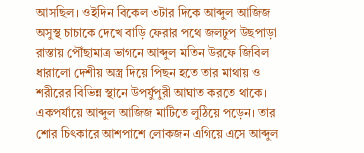আসছিল। ওইদিন বিকেল ৩টার দিকে আব্দুল আজিজ অসুস্থ চাচাকে দেখে বাড়ি ফেরার পথে জলঢুপ উছপাড়া রাস্তায় পৌঁছামাত্র ভাগনে আব্দুল মতিন উরফে জিবিল ধারালো দেশীয় অস্ত্র দিয়ে পিছন হতে তার মাথায় ও শরীরের বিভিন্ন স্থানে উপর্যুপুরী আঘাত করতে থাকে।
একপর্যায়ে আব্দুল আজিজ মাটিতে লুঠিয়ে পড়েন। তার শোর চিৎকারে আশপাশে লোকজন এগিয়ে এসে আব্দুল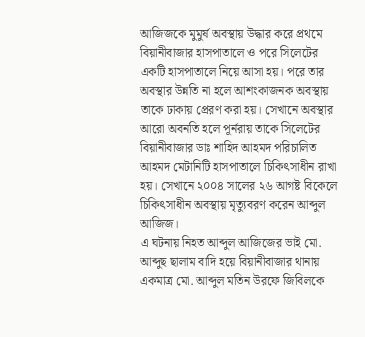আজিজকে মুমুর্ষ অবস্থায় উদ্ধার করে প্রথমে বিয়ানীবাজার হাসপাতালে ও পরে সিলেটের একটি হাসপাতালে নিয়ে আসা হয়। পরে তার অবস্থার উন্নতি না হলে আশংকাজনক অবস্থায় তাকে ঢাকায় প্রেরণ করা হয়। সেখানে অবস্থার আরো অবনতি হলে পূর্নরায় তাকে সিলেটের বিয়ানীবাজার ডাঃ শাহিদ আহমদ পরিচালিত আহমদ মেটানিটি হাসপাতালে চিকিৎসাধীন রাখা হয়। সেখানে ২০০৪ সালের ২৬ আগষ্ট বিকেলে চিকিৎসাধীন অবস্থায় মৃত্যুবরণ করেন আব্দুল আজিজ।
এ ঘটনায় নিহত আব্দুল আজিজের ভাই মো. আব্দুছ ছালাম বাদি হয়ে বিয়ানীবাজার থানায় একমাত্র মো. আব্দুল মতিন উরফে জিবিলকে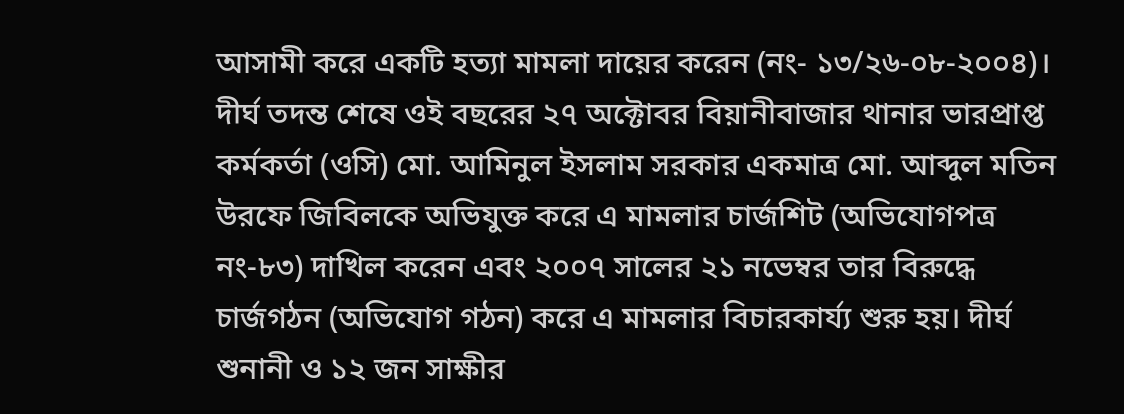আসামী করে একটি হত্যা মামলা দায়ের করেন (নং- ১৩/২৬-০৮-২০০৪)।
দীর্ঘ তদন্ত শেষে ওই বছরের ২৭ অক্টোবর বিয়ানীবাজার থানার ভারপ্রাপ্ত কর্মকর্তা (ওসি) মো. আমিনুল ইসলাম সরকার একমাত্র মো. আব্দুল মতিন উরফে জিবিলকে অভিযুক্ত করে এ মামলার চার্জশিট (অভিযোগপত্র নং-৮৩) দাখিল করেন এবং ২০০৭ সালের ২১ নভেম্বর তার বিরুদ্ধে চার্জগঠন (অভিযোগ গঠন) করে এ মামলার বিচারকার্য্য শুরু হয়। দীর্ঘ শুনানী ও ১২ জন সাক্ষীর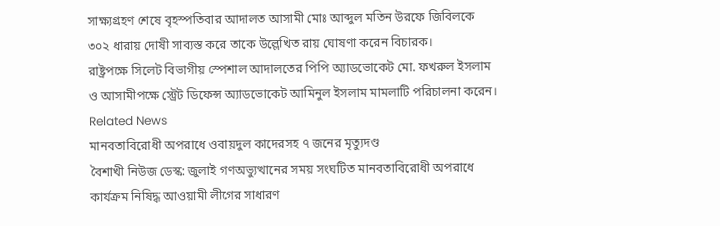সাক্ষ্যগ্রহণ শেষে বৃহস্পতিবার আদালত আসামী মোঃ আব্দুল মতিন উরফে জিবিলকে ৩০২ ধারায় দোষী সাব্যস্ত করে তাকে উল্লেখিত রায় ঘোষণা করেন বিচারক।
রাষ্ট্রপক্ষে সিলেট বিভাগীয় স্পেশাল আদালতের পিপি অ্যাডভোকেট মো. ফখরুল ইসলাম ও আসামীপক্ষে স্ট্রেট ডিফেন্স অ্যাডভোকেট আমিনুল ইসলাম মামলাটি পরিচালনা করেন।
Related News
মানবতাবিরোধী অপরাধে ওবায়দুল কাদেরসহ ৭ জনের মৃত্যুদণ্ড
বৈশাখী নিউজ ডেস্ক: জুলাই গণঅভ্যুত্থানের সময় সংঘটিত মানবতাবিরোধী অপরাধে কার্যক্রম নিষিদ্ধ আওয়ামী লীগের সাধারণ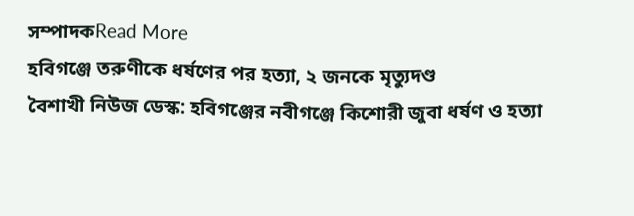সম্পাদকRead More
হবিগঞ্জে তরুণীকে ধর্ষণের পর হত্যা, ২ জনকে মৃত্যুদণ্ড
বৈশাখী নিউজ ডেস্ক: হবিগঞ্জের নবীগঞ্জে কিশোরী জুবা ধর্ষণ ও হত্যা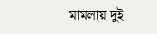মামলায় দুই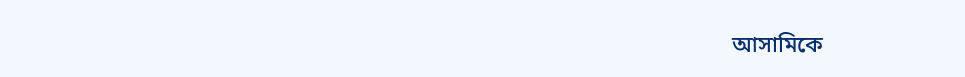আসামিকে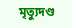মৃত্যুদণ্ড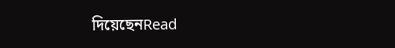দিয়েছেনRead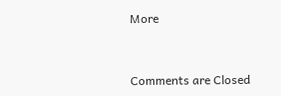More



Comments are Closed